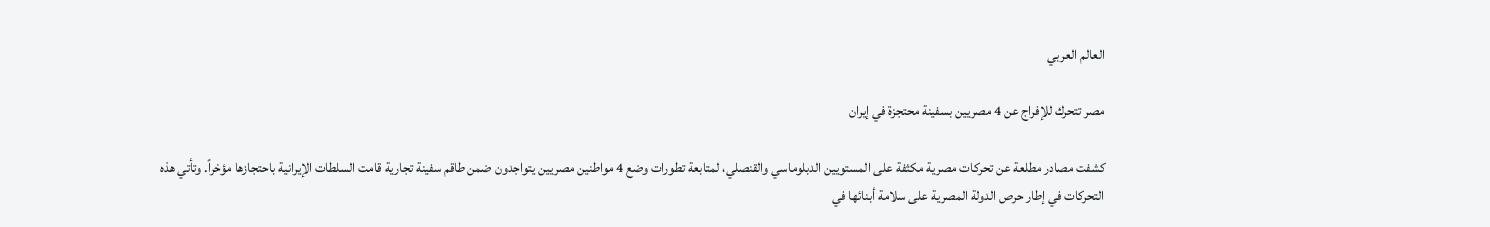العالم العربي

مصر تتحرك للإفراج عن 4 مصريين بسفينة محتجزة في إيران

كشفت مصادر مطلعة عن تحركات مصرية مكثفة على المستويين الدبلوماسي والقنصلي، لمتابعة تطورات وضع 4 مواطنين مصريين يتواجدون ضمن طاقم سفينة تجارية قامت السلطات الإيرانية باحتجازها مؤخراً. وتأتي هذه التحركات في إطار حرص الدولة المصرية على سلامة أبنائها في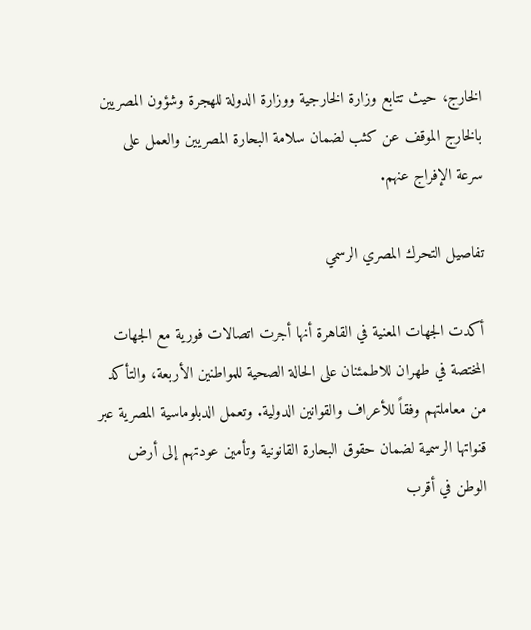الخارج، حيث تتابع وزارة الخارجية ووزارة الدولة للهجرة وشؤون المصريين بالخارج الموقف عن كثب لضمان سلامة البحارة المصريين والعمل على سرعة الإفراج عنهم.

تفاصيل التحرك المصري الرسمي

أكدت الجهات المعنية في القاهرة أنها أجرت اتصالات فورية مع الجهات المختصة في طهران للاطمئنان على الحالة الصحية للمواطنين الأربعة، والتأكد من معاملتهم وفقاً للأعراف والقوانين الدولية. وتعمل الدبلوماسية المصرية عبر قنواتها الرسمية لضمان حقوق البحارة القانونية وتأمين عودتهم إلى أرض الوطن في أقرب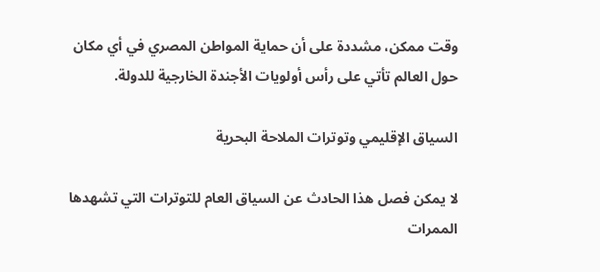وقت ممكن، مشددة على أن حماية المواطن المصري في أي مكان حول العالم تأتي على رأس أولويات الأجندة الخارجية للدولة.

السياق الإقليمي وتوترات الملاحة البحرية

لا يمكن فصل هذا الحادث عن السياق العام للتوترات التي تشهدها الممرات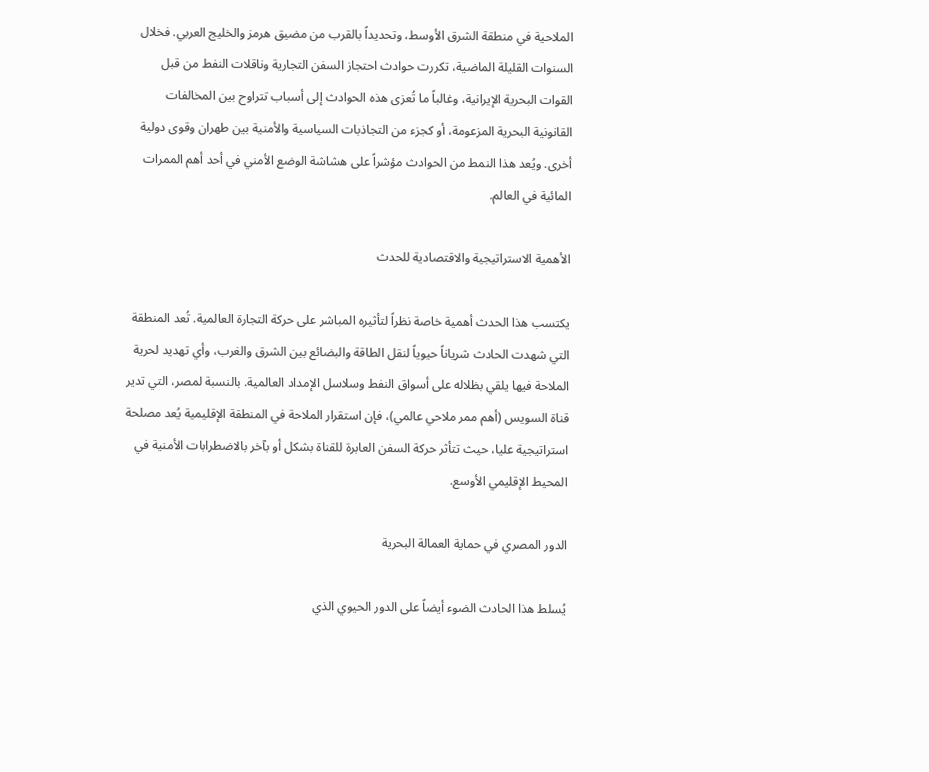الملاحية في منطقة الشرق الأوسط، وتحديداً بالقرب من مضيق هرمز والخليج العربي. فخلال السنوات القليلة الماضية، تكررت حوادث احتجاز السفن التجارية وناقلات النفط من قبل القوات البحرية الإيرانية، وغالباً ما تُعزى هذه الحوادث إلى أسباب تتراوح بين المخالفات القانونية البحرية المزعومة، أو كجزء من التجاذبات السياسية والأمنية بين طهران وقوى دولية أخرى. ويُعد هذا النمط من الحوادث مؤشراً على هشاشة الوضع الأمني في أحد أهم الممرات المائية في العالم.

الأهمية الاستراتيجية والاقتصادية للحدث

يكتسب هذا الحدث أهمية خاصة نظراً لتأثيره المباشر على حركة التجارة العالمية. تُعد المنطقة التي شهدت الحادث شرياناً حيوياً لنقل الطاقة والبضائع بين الشرق والغرب، وأي تهديد لحرية الملاحة فيها يلقي بظلاله على أسواق النفط وسلاسل الإمداد العالمية. بالنسبة لمصر، التي تدير قناة السويس (أهم ممر ملاحي عالمي)، فإن استقرار الملاحة في المنطقة الإقليمية يُعد مصلحة استراتيجية عليا، حيث تتأثر حركة السفن العابرة للقناة بشكل أو بآخر بالاضطرابات الأمنية في المحيط الإقليمي الأوسع.

الدور المصري في حماية العمالة البحرية

يُسلط هذا الحادث الضوء أيضاً على الدور الحيوي الذي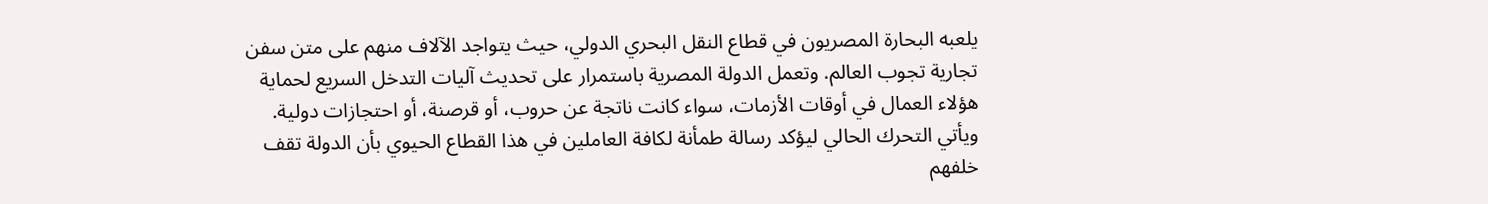يلعبه البحارة المصريون في قطاع النقل البحري الدولي، حيث يتواجد الآلاف منهم على متن سفن تجارية تجوب العالم. وتعمل الدولة المصرية باستمرار على تحديث آليات التدخل السريع لحماية هؤلاء العمال في أوقات الأزمات، سواء كانت ناتجة عن حروب، أو قرصنة، أو احتجازات دولية. ويأتي التحرك الحالي ليؤكد رسالة طمأنة لكافة العاملين في هذا القطاع الحيوي بأن الدولة تقف خلفهم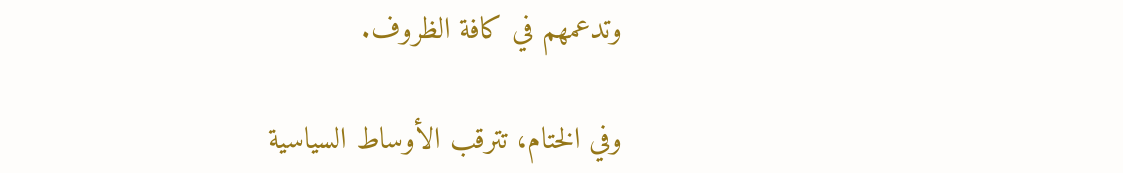وتدعمهم في كافة الظروف.

وفي الختام، تترقب الأوساط السياسية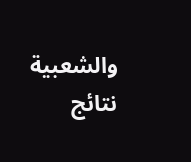والشعبية نتائج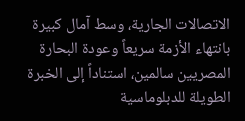الاتصالات الجارية، وسط آمال كبيرة بانتهاء الأزمة سريعاً وعودة البحارة المصريين سالمين، استناداً إلى الخبرة الطويلة للدبلوماسية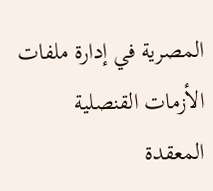المصرية في إدارة ملفات الأزمات القنصلية المعقدة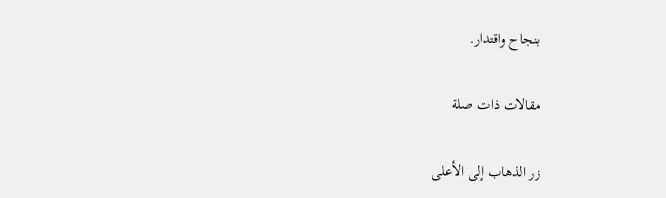بنجاح واقتدار.

مقالات ذات صلة

زر الذهاب إلى الأعلى